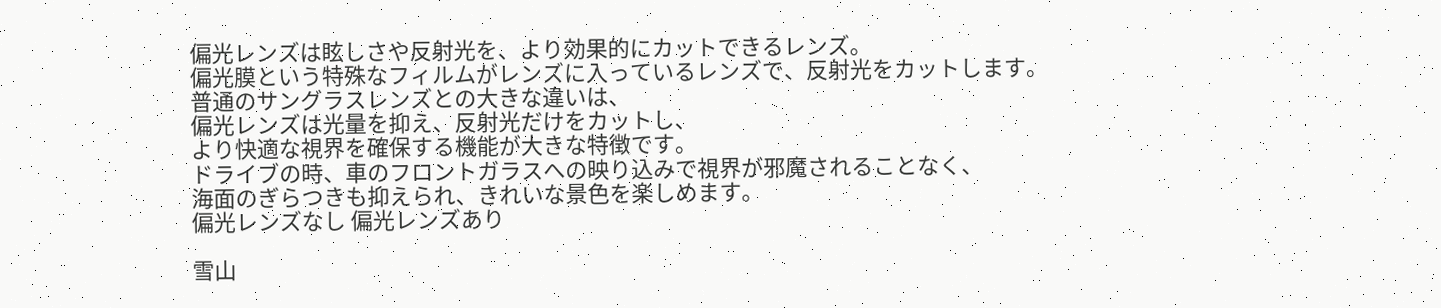偏光レンズは眩しさや反射光を、より効果的にカットできるレンズ。
偏光膜という特殊なフィルムがレンズに入っているレンズで、反射光をカットします。
普通のサングラスレンズとの大きな違いは、
偏光レンズは光量を抑え、反射光だけをカットし、
より快適な視界を確保する機能が大きな特徴です。
ドライブの時、車のフロントガラスへの映り込みで視界が邪魔されることなく、
海面のぎらつきも抑えられ、きれいな景色を楽しめます。
偏光レンズなし 偏光レンズあり

雪山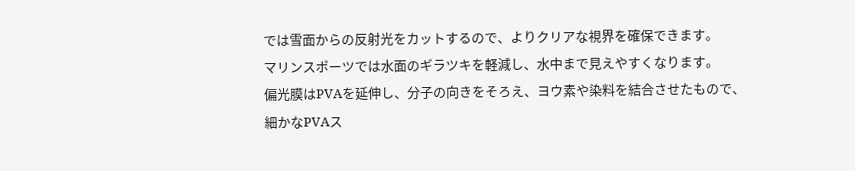では雪面からの反射光をカットするので、よりクリアな視界を確保できます。
マリンスポーツでは水面のギラツキを軽減し、水中まで見えやすくなります。
偏光膜はPVAを延伸し、分子の向きをそろえ、ヨウ素や染料を結合させたもので、
細かなPVAス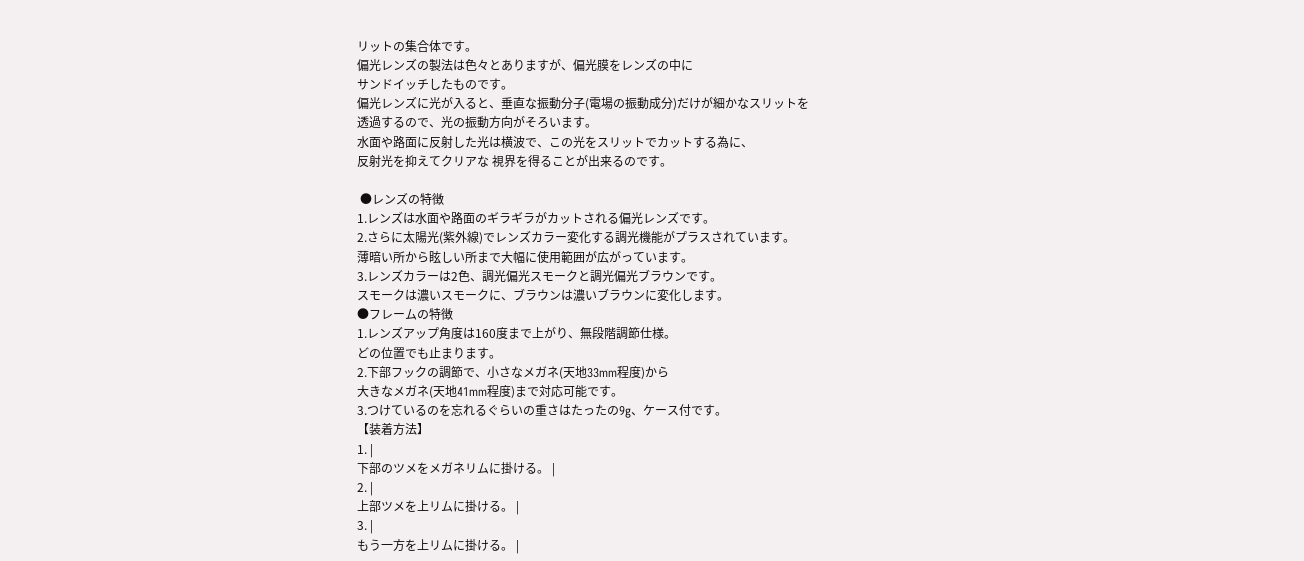リットの集合体です。
偏光レンズの製法は色々とありますが、偏光膜をレンズの中に
サンドイッチしたものです。
偏光レンズに光が入ると、垂直な振動分子(電場の振動成分)だけが細かなスリットを
透過するので、光の振動方向がそろいます。
水面や路面に反射した光は横波で、この光をスリットでカットする為に、
反射光を抑えてクリアな 視界を得ることが出来るのです。

 ●レンズの特徴
1.レンズは水面や路面のギラギラがカットされる偏光レンズです。
2.さらに太陽光(紫外線)でレンズカラー変化する調光機能がプラスされています。
薄暗い所から眩しい所まで大幅に使用範囲が広がっています。
3.レンズカラーは2色、調光偏光スモークと調光偏光ブラウンです。
スモークは濃いスモークに、ブラウンは濃いブラウンに変化します。
●フレームの特徴
1.レンズアップ角度は160度まで上がり、無段階調節仕様。
どの位置でも止まります。
2.下部フックの調節で、小さなメガネ(天地33mm程度)から
大きなメガネ(天地41mm程度)まで対応可能です。
3.つけているのを忘れるぐらいの重さはたったの9g、ケース付です。
【装着方法】
1. |
下部のツメをメガネリムに掛ける。 |
2. |
上部ツメを上リムに掛ける。 |
3. |
もう一方を上リムに掛ける。 |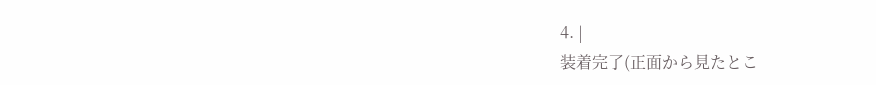4. |
装着完了(正面から見たとこ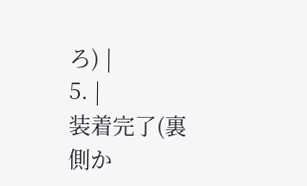ろ) |
5. |
装着完了(裏側か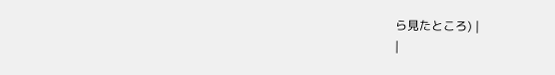ら見たところ) |
|